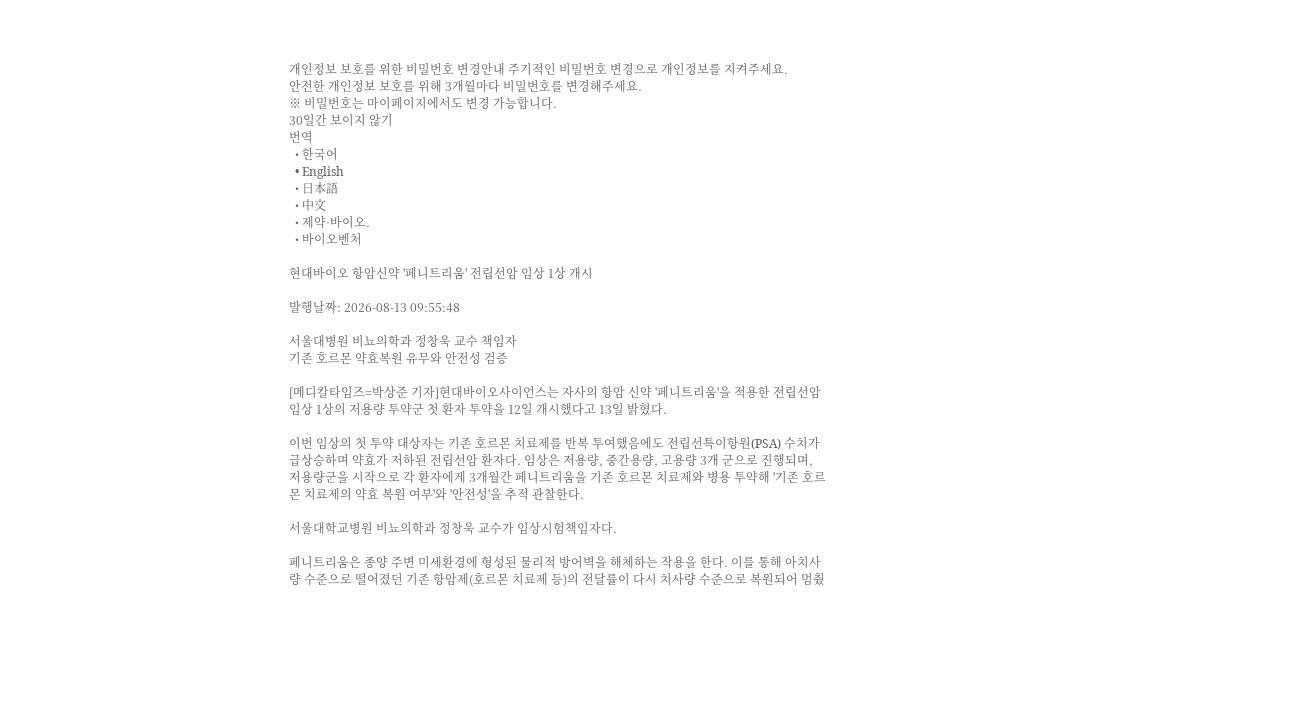개인정보 보호를 위한 비밀번호 변경안내 주기적인 비밀번호 변경으로 개인정보를 지켜주세요.
안전한 개인정보 보호를 위해 3개월마다 비밀번호를 변경해주세요.
※ 비밀번호는 마이페이지에서도 변경 가능합니다.
30일간 보이지 않기
번역
  • 한국어
  • English
  • 日本語
  • 中文
  • 제약·바이오.
  • 바이오벤처

현대바이오 항암신약 '페니트리움' 전립선암 임상 1상 개시

발행날짜: 2026-08-13 09:55:48

서울대병원 비뇨의학과 정창욱 교수 책임자
기존 호르몬 약효복원 유무와 안전성 검증

[메디칼타임즈=박상준 기자]현대바이오사이언스는 자사의 항암 신약 '페니트리움'을 적용한 전립선암 임상 1상의 저용량 투약군 첫 환자 투약을 12일 개시했다고 13일 밝혔다.

이번 임상의 첫 투약 대상자는 기존 호르몬 치료제를 반복 투여했음에도 전립선특이항원(PSA) 수치가 급상승하며 약효가 저하된 전립선암 환자다. 임상은 저용량, 중간용량, 고용량 3개 군으로 진행되며, 저용량군을 시작으로 각 환자에게 3개월간 페니트리움을 기존 호르몬 치료제와 병용 투약해 '기존 호르몬 치료제의 약효 복원 여부'와 '안전성'을 추적 관찰한다.

서울대학교병원 비뇨의학과 정창욱 교수가 임상시험책임자다.

페니트리움은 종양 주변 미세환경에 형성된 물리적 방어벽을 해체하는 작용을 한다. 이를 통해 아치사량 수준으로 떨어졌던 기존 항암제(호르몬 치료제 등)의 전달률이 다시 치사량 수준으로 복원되어 멈췄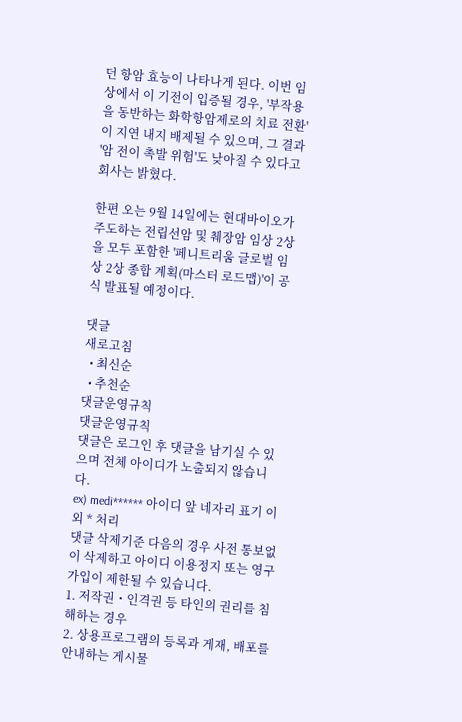던 항암 효능이 나타나게 된다. 이번 임상에서 이 기전이 입증될 경우, '부작용을 동반하는 화학항암제로의 치료 전환'이 지연 내지 배제될 수 있으며, 그 결과 '암 전이 촉발 위험'도 낮아질 수 있다고 회사는 밝혔다.

한편 오는 9월 14일에는 현대바이오가 주도하는 전립선암 및 췌장암 임상 2상을 모두 포함한 '페니트리움 글로벌 임상 2상 종합 계획(마스터 로드맵)'이 공식 발표될 예정이다.

댓글
새로고침
  • 최신순
  • 추천순
댓글운영규칙
댓글운영규칙
댓글은 로그인 후 댓글을 남기실 수 있으며 전체 아이디가 노출되지 않습니다.
ex) medi****** 아이디 앞 네자리 표기 이외 * 처리
댓글 삭제기준 다음의 경우 사전 통보없이 삭제하고 아이디 이용정지 또는 영구 가입이 제한될 수 있습니다.
1. 저작권・인격권 등 타인의 권리를 침해하는 경우
2. 상용프로그램의 등록과 게재, 배포를 안내하는 게시물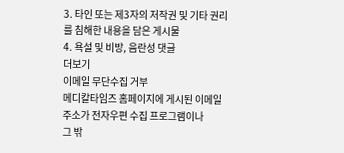3. 타인 또는 제3자의 저작권 및 기타 권리를 침해한 내용을 담은 게시물
4. 욕설 및 비방, 음란성 댓글
더보기
이메일 무단수집 거부
메디칼타임즈 홈페이지에 게시된 이메일 주소가 전자우편 수집 프로그램이나
그 밖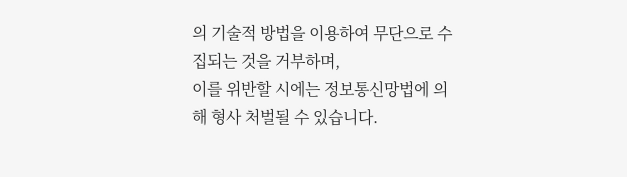의 기술적 방법을 이용하여 무단으로 수집되는 것을 거부하며,
이를 위반할 시에는 정보통신망법에 의해 형사 처벌될 수 있습니다.